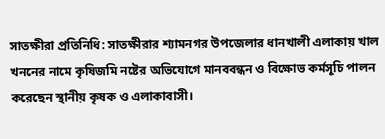সাতক্ষীরা প্রতিনিধি: সাতক্ষীরার শ্যামনগর উপজেলার ধানখালী এলাকায় খাল খননের নামে কৃষিজমি নষ্টের অভিযোগে মানববন্ধন ও বিক্ষোভ কর্মসূচি পালন করেছেন স্থানীয় কৃষক ও এলাকাবাসী।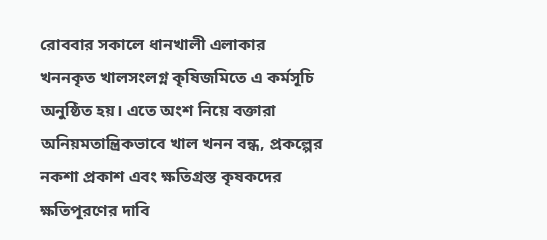রোববার সকালে ধানখালী এলাকার খননকৃত খালসংলগ্ন কৃষিজমিতে এ কর্মসূচি অনুষ্ঠিত হয়। এতে অংশ নিয়ে বক্তারা অনিয়মতান্ত্রিকভাবে খাল খনন বন্ধ, প্রকল্পের নকশা প্রকাশ এবং ক্ষতিগ্রস্ত কৃষকদের ক্ষতিপূরণের দাবি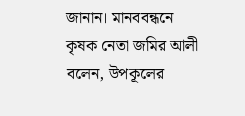জানান। মানববন্ধনে কৃষক নেতা জমির আলী বলেন, উপকূলের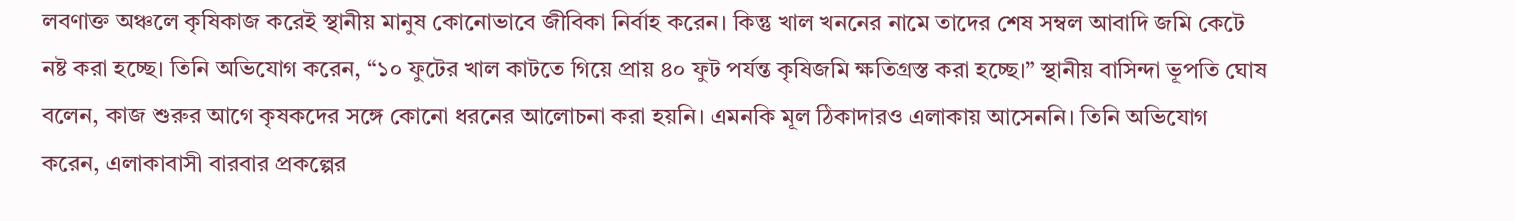লবণাক্ত অঞ্চলে কৃষিকাজ করেই স্থানীয় মানুষ কোনোভাবে জীবিকা নির্বাহ করেন। কিন্তু খাল খননের নামে তাদের শেষ সম্বল আবাদি জমি কেটে নষ্ট করা হচ্ছে। তিনি অভিযোগ করেন, “১০ ফুটের খাল কাটতে গিয়ে প্রায় ৪০ ফুট পর্যন্ত কৃষিজমি ক্ষতিগ্রস্ত করা হচ্ছে।” স্থানীয় বাসিন্দা ভূপতি ঘোষ বলেন, কাজ শুরুর আগে কৃষকদের সঙ্গে কোনো ধরনের আলোচনা করা হয়নি। এমনকি মূল ঠিকাদারও এলাকায় আসেননি। তিনি অভিযোগ করেন, এলাকাবাসী বারবার প্রকল্পের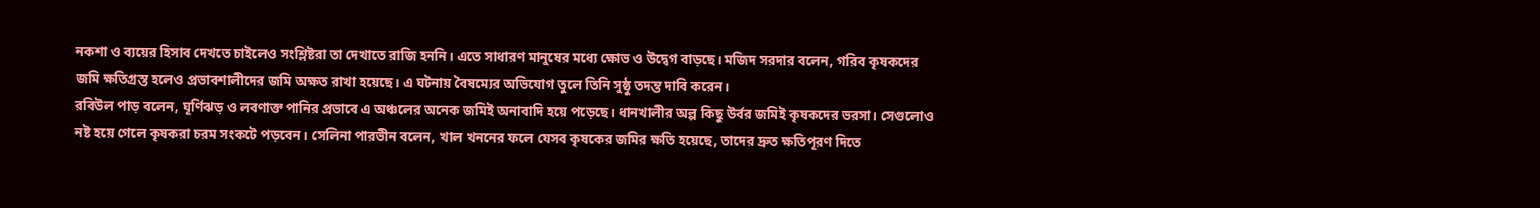নকশা ও ব্যয়ের হিসাব দেখতে চাইলেও সংশ্লিষ্টরা তা দেখাতে রাজি হননি। এতে সাধারণ মানুষের মধ্যে ক্ষোভ ও উদ্বেগ বাড়ছে। মজিদ সরদার বলেন, গরিব কৃষকদের জমি ক্ষতিগ্রস্ত হলেও প্রভাবশালীদের জমি অক্ষত রাখা হয়েছে। এ ঘটনায় বৈষম্যের অভিযোগ তুলে তিনি সুষ্ঠু তদন্ত দাবি করেন।
রবিউল পাড় বলেন, ঘূর্ণিঝড় ও লবণাক্ত পানির প্রভাবে এ অঞ্চলের অনেক জমিই অনাবাদি হয়ে পড়েছে। ধানখালীর অল্প কিছু উর্বর জমিই কৃষকদের ভরসা। সেগুলোও নষ্ট হয়ে গেলে কৃষকরা চরম সংকটে পড়বেন। সেলিনা পারভীন বলেন, খাল খননের ফলে যেসব কৃষকের জমির ক্ষতি হয়েছে, তাদের দ্রুত ক্ষতিপূরণ দিতে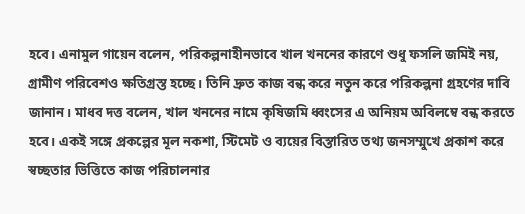হবে। এনামুল গায়েন বলেন, পরিকল্পনাহীনভাবে খাল খননের কারণে শুধু ফসলি জমিই নয়, গ্রামীণ পরিবেশও ক্ষতিগ্রস্ত হচ্ছে। তিনি দ্রুত কাজ বন্ধ করে নতুন করে পরিকল্পনা গ্রহণের দাবি জানান। মাধব দত্ত বলেন, খাল খননের নামে কৃষিজমি ধ্বংসের এ অনিয়ম অবিলম্বে বন্ধ করতে হবে। একই সঙ্গে প্রকল্পের মূল নকশা, স্টিমেট ও ব্যয়ের বিস্তারিত তথ্য জনসম্মুখে প্রকাশ করে স্বচ্ছতার ভিত্তিতে কাজ পরিচালনার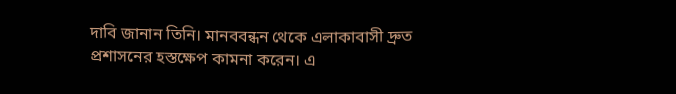দাবি জানান তিনি। মানববন্ধন থেকে এলাকাবাসী দ্রুত প্রশাসনের হস্তক্ষেপ কামনা করেন। এ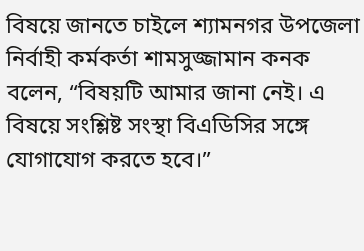বিষয়ে জানতে চাইলে শ্যামনগর উপজেলা নির্বাহী কর্মকর্তা শামসুজ্জামান কনক বলেন, “বিষয়টি আমার জানা নেই। এ বিষয়ে সংশ্লিষ্ট সংস্থা বিএডিসির সঙ্গে যোগাযোগ করতে হবে।”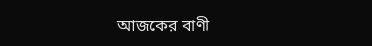আজকের বাণী